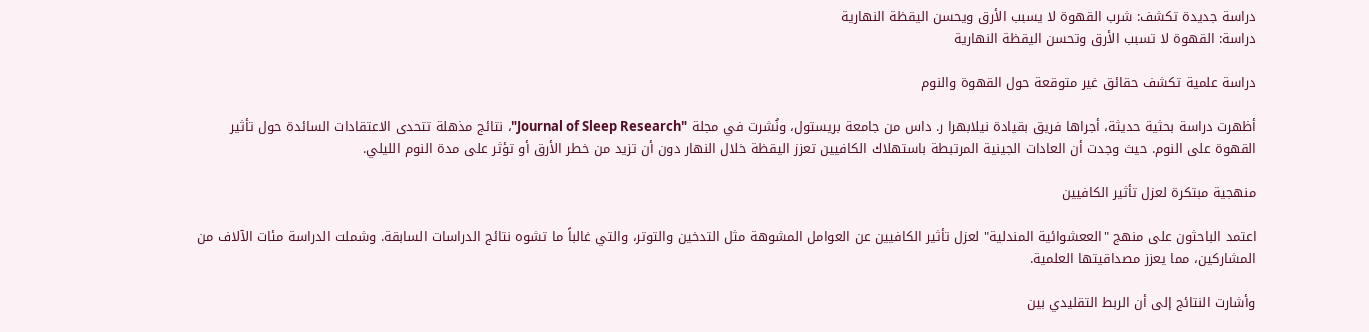دراسة جديدة تكشف: شرب القهوة لا يسبب الأرق ويحسن اليقظة النهارية
دراسة: القهوة لا تسبب الأرق وتحسن اليقظة النهارية

دراسة علمية تكشف حقائق غير متوقعة حول القهوة والنوم

أظهرت دراسة بحثية حديثة، أجراها فريق بقيادة نيلابهرا ر. داس من جامعة بريستول، ونُشرت في مجلة "Journal of Sleep Research"، نتائج مذهلة تتحدى الاعتقادات السائدة حول تأثير القهوة على النوم. حيث وجدت أن العادات الجينية المرتبطة باستهلاك الكافيين تعزز اليقظة خلال النهار دون أن تزيد من خطر الأرق أو تؤثر على مدة النوم الليلي.

منهجية مبتكرة لعزل تأثير الكافيين

اعتمد الباحثون على منهج "الععشوائية المندلية" لعزل تأثير الكافيين عن العوامل المشوهة مثل التدخين والتوتر، والتي غالباً ما تشوه نتائج الدراسات السابقة. وشملت الدراسة مئات الآلاف من المشاركين، مما يعزز مصداقيتها العلمية.

وأشارت النتائج إلى أن الربط التقليدي بين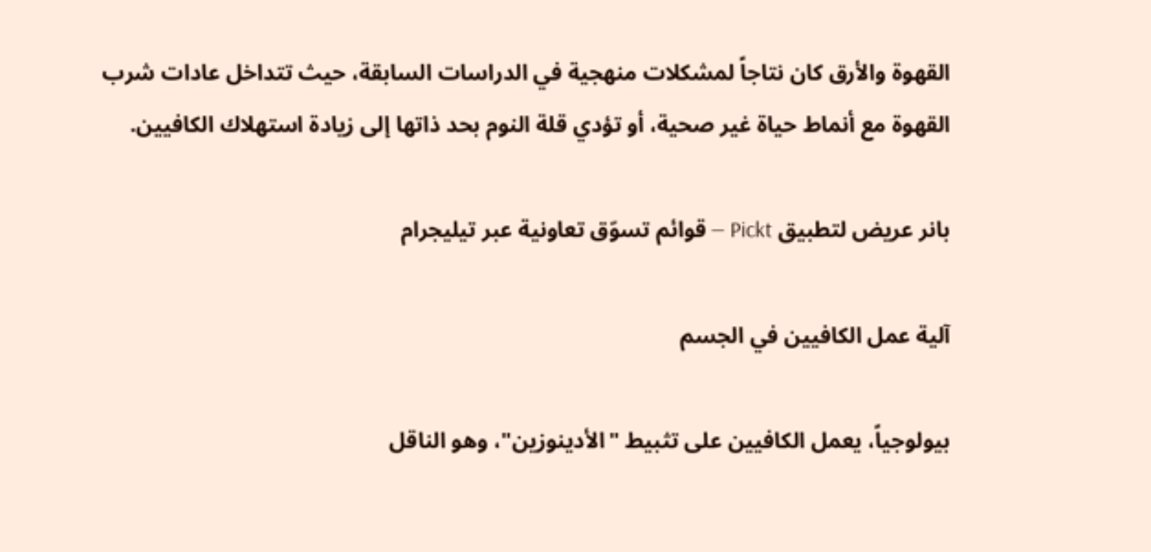القهوة والأرق كان نتاجاً لمشكلات منهجية في الدراسات السابقة، حيث تتداخل عادات شرب القهوة مع أنماط حياة غير صحية، أو تؤدي قلة النوم بحد ذاتها إلى زيادة استهلاك الكافيين.

بانر عريض لتطبيق Pickt — قوائم تسوّق تعاونية عبر تيليجرام

آلية عمل الكافيين في الجسم

بيولوجياً، يعمل الكافيين على تثبيط "الأدينوزين"، وهو الناقل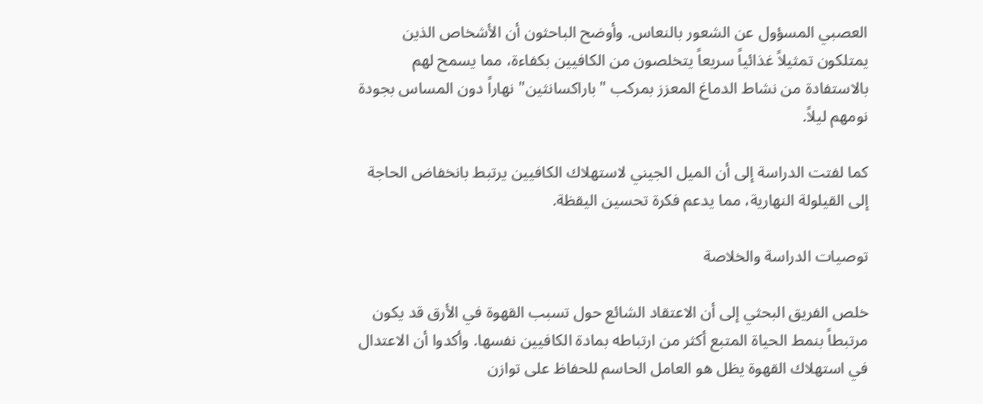العصبي المسؤول عن الشعور بالنعاس. وأوضح الباحثون أن الأشخاص الذين يمتلكون تمثيلاً غذائياً سريعاً يتخلصون من الكافيين بكفاءة، مما يسمح لهم بالاستفادة من نشاط الدماغ المعزز بمركب "باراكسانثين" نهاراً دون المساس بجودة نومهم ليلاً.

كما لفتت الدراسة إلى أن الميل الجيني لاستهلاك الكافيين يرتبط بانخفاض الحاجة إلى القيلولة النهارية، مما يدعم فكرة تحسين اليقظة.

توصيات الدراسة والخلاصة

خلص الفريق البحثي إلى أن الاعتقاد الشائع حول تسبب القهوة في الأرق قد يكون مرتبطاً بنمط الحياة المتبع أكثر من ارتباطه بمادة الكافيين نفسها. وأكدوا أن الاعتدال في استهلاك القهوة يظل هو العامل الحاسم للحفاظ على توازن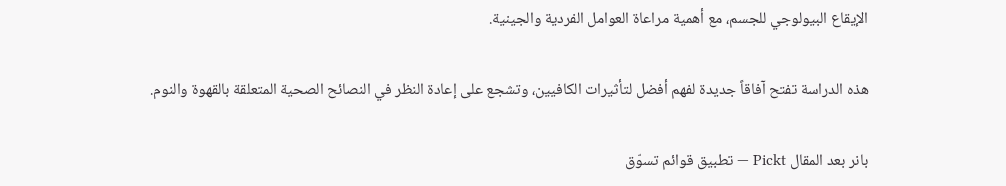الإيقاع البيولوجي للجسم، مع أهمية مراعاة العوامل الفردية والجينية.

هذه الدراسة تفتح آفاقاً جديدة لفهم أفضل لتأثيرات الكافيين، وتشجع على إعادة النظر في النصائح الصحية المتعلقة بالقهوة والنوم.

بانر بعد المقال Pickt — تطبيق قوائم تسوّق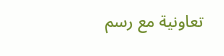تعاونية مع رسم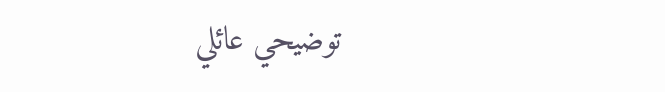توضيحي عائلي